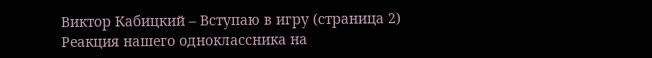Виктор Кабицкий – Вступаю в игру (страница 2)
Реакция нашего одноклассника на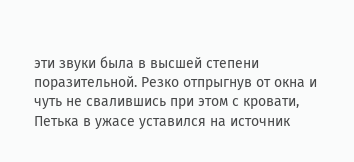эти звуки была в высшей степени поразительной. Резко отпрыгнув от окна и чуть не свалившись при этом с кровати, Петька в ужасе уставился на источник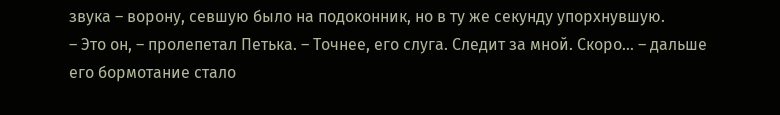звука – ворону, севшую было на подоконник, но в ту же секунду упорхнувшую.
– Это он, – пролепетал Петька. – Точнее, его слуга. Следит за мной. Скоро… – дальше его бормотание стало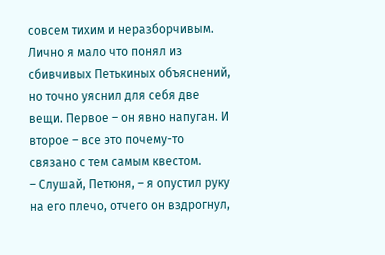совсем тихим и неразборчивым.
Лично я мало что понял из сбивчивых Петькиных объяснений, но точно уяснил для себя две вещи. Первое – он явно напуган. И второе – все это почему-то связано с тем самым квестом.
– Слушай, Петюня, – я опустил руку на его плечо, отчего он вздрогнул,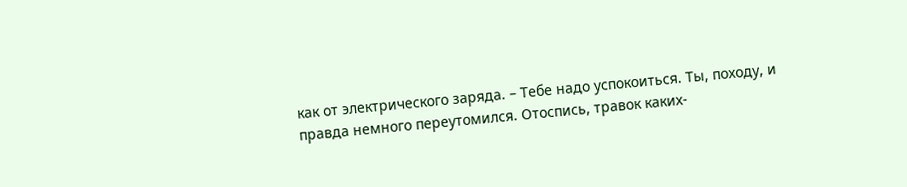как от электрического заряда. – Тебе надо успокоиться. Ты, походу, и правда немного переутомился. Отоспись, травок каких-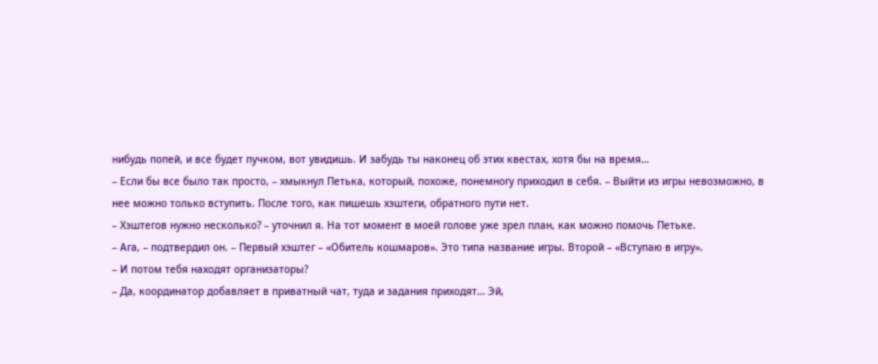нибудь попей, и все будет пучком, вот увидишь. И забудь ты наконец об этих квестах, хотя бы на время…
– Если бы все было так просто, – хмыкнул Петька, который, похоже, понемногу приходил в себя. – Выйти из игры невозможно, в нее можно только вступить. После того, как пишешь хэштеги, обратного пути нет.
– Хэштегов нужно несколько? – уточнил я. На тот момент в моей голове уже зрел план, как можно помочь Петьке.
– Ага, – подтвердил он. – Первый хэштег – «Обитель кошмаров». Это типа название игры. Второй – «Вступаю в игру».
– И потом тебя находят организаторы?
– Да, координатор добавляет в приватный чат, туда и задания приходят… Эй,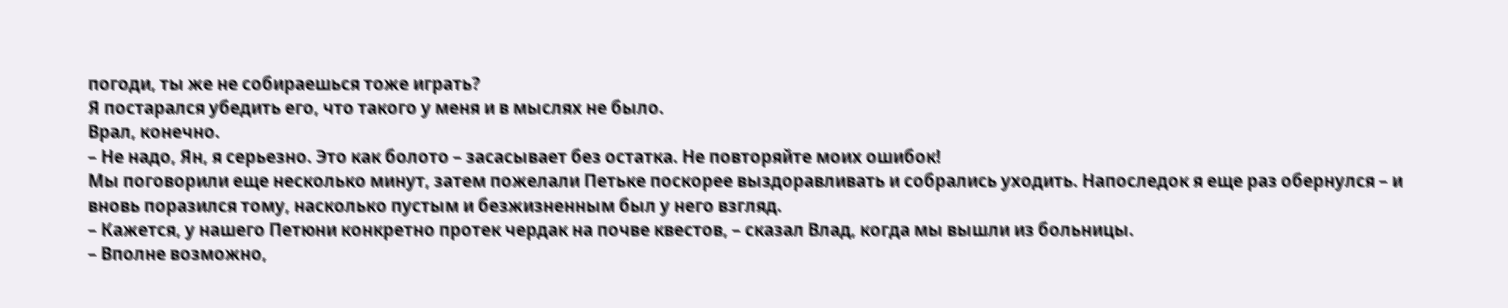погоди, ты же не собираешься тоже играть?
Я постарался убедить его, что такого у меня и в мыслях не было.
Врал, конечно.
– Не надо, Ян, я серьезно. Это как болото – засасывает без остатка. Не повторяйте моих ошибок!
Мы поговорили еще несколько минут, затем пожелали Петьке поскорее выздоравливать и собрались уходить. Напоследок я еще раз обернулся – и вновь поразился тому, насколько пустым и безжизненным был у него взгляд.
– Кажется, у нашего Петюни конкретно протек чердак на почве квестов, – сказал Влад, когда мы вышли из больницы.
– Вполне возможно,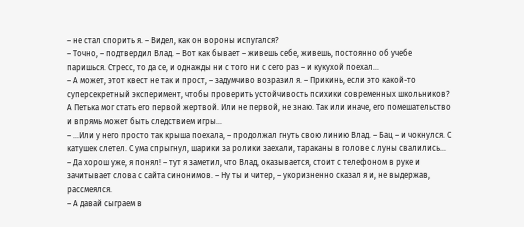– не стал спорить я. – Видел, как он вороны испугался?
– Точно, – подтвердил Влад. – Вот как бывает – живешь себе, живешь, постоянно об учебе паришься. Стресс, то да се, и однажды ни с того ни с сего раз – и кукухой поехал…
– А может, этот квест не так и прост, – задумчиво возразил я. – Прикинь, если это какой-то суперсекретный эксперимент, чтобы проверить устойчивость психики современных школьников? А Петька мог стать его первой жертвой. Или не первой, не знаю. Так или иначе, его помешательство и впрямь может быть следствием игры…
– …Или у него просто так крыша поехала, – продолжал гнуть свою линию Влад. – Бац – и чокнулся. С катушек слетел. С ума спрыгнул, шарики за ролики заехали, тараканы в голове с луны свалились…
– Да хорош уже, я понял! – тут я заметил, что Влад, оказывается, стоит с телефоном в руке и зачитывает слова с сайта синонимов. – Ну ты и читер, – укоризненно сказал я и, не выдержав, рассмеялся.
– А давай сыграем в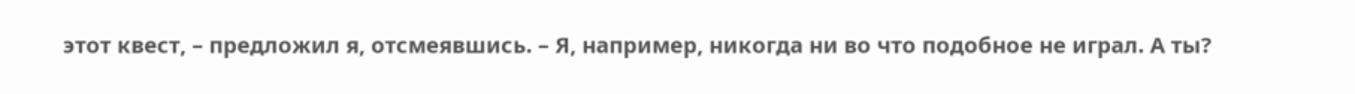этот квест, – предложил я, отсмеявшись. – Я, например, никогда ни во что подобное не играл. А ты?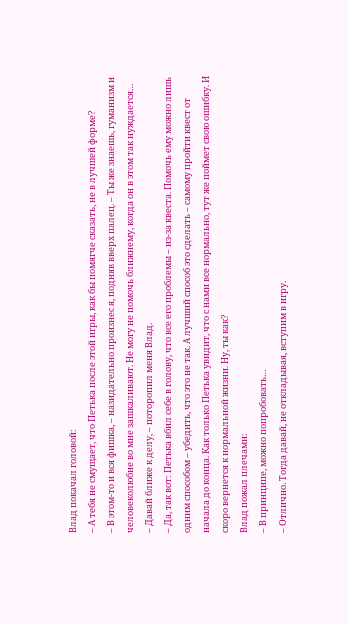Влад покачал головой:
– А тебя не смущает, что Петька после этой игры, как бы помягче сказать, не в лучшей форме?
– В этом-то и вся фишка, – назидательно произнес я, подняв вверх палец. – Ты же знаешь, гуманизм и человеколюбие во мне зашкаливают. Не могу не помочь ближнему, когда он в этом так нуждается…
– Давай ближе к делу, – поторопил меня Влад.
– Да, так вот: Петька вбил себе в голову, что все его проблемы – из-за квеста. Помочь ему можно лишь одним способом – убедить, что это не так. А лучший способ это сделать – самому пройти квест от начала до конца. Как только Петька увидит, что с нами все нормально, тут же поймет свою ошибку. И скоро вернется к нормальной жизни. Ну, ты как?
Влад пожал плечами:
– В принципе, можно попробовать…
– Отлично. Тогда давай, не откладывая, вступим в игру.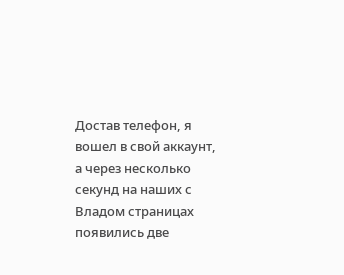Достав телефон, я вошел в свой аккаунт, а через несколько секунд на наших с Владом страницах появились две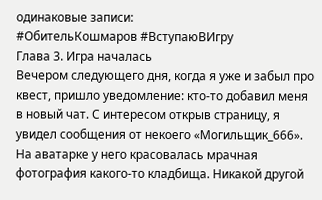одинаковые записи:
#ОбительКошмаров #ВступаюВИгру
Глава 3. Игра началась
Вечером следующего дня, когда я уже и забыл про квест, пришло уведомление: кто-то добавил меня в новый чат. С интересом открыв страницу, я увидел сообщения от некоего «Могильщик_666». На аватарке у него красовалась мрачная фотография какого-то кладбища. Никакой другой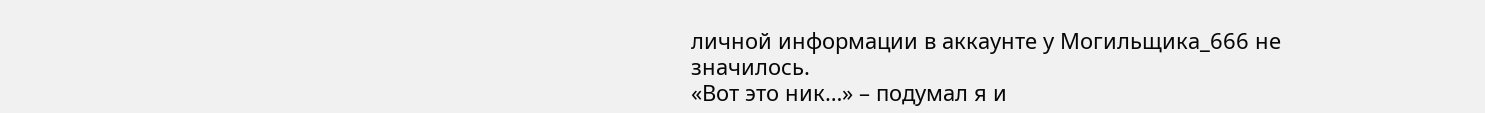личной информации в аккаунте у Могильщика_666 не значилось.
«Вот это ник…» – подумал я и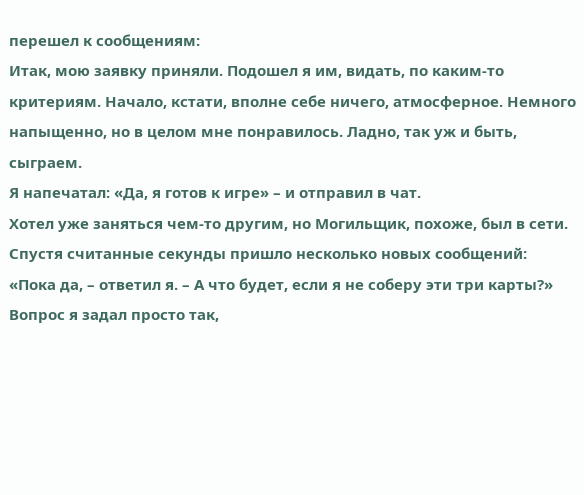перешел к сообщениям:
Итак, мою заявку приняли. Подошел я им, видать, по каким-то критериям. Начало, кстати, вполне себе ничего, атмосферное. Немного напыщенно, но в целом мне понравилось. Ладно, так уж и быть, сыграем.
Я напечатал: «Да, я готов к игре» – и отправил в чат.
Хотел уже заняться чем-то другим, но Могильщик, похоже, был в сети. Спустя считанные секунды пришло несколько новых сообщений:
«Пока да, – ответил я. – А что будет, если я не соберу эти три карты?»
Вопрос я задал просто так,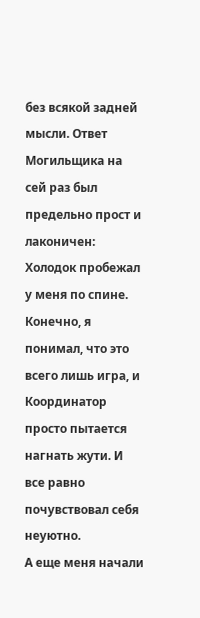без всякой задней мысли. Ответ Могильщика на сей раз был предельно прост и лаконичен:
Холодок пробежал у меня по спине. Конечно, я понимал, что это всего лишь игра, и Координатор просто пытается нагнать жути. И все равно почувствовал себя неуютно.
А еще меня начали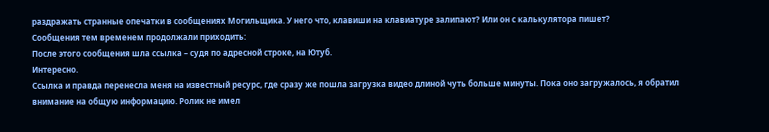раздражать странные опечатки в сообщениях Могильщика. У него что, клавиши на клавиатуре залипают? Или он с калькулятора пишет?
Сообщения тем временем продолжали приходить:
После этого сообщения шла ссылка – судя по адресной строке, на Ютуб.
Интересно.
Ссылка и правда перенесла меня на известный ресурс, где сразу же пошла загрузка видео длиной чуть больше минуты. Пока оно загружалось, я обратил внимание на общую информацию. Ролик не имел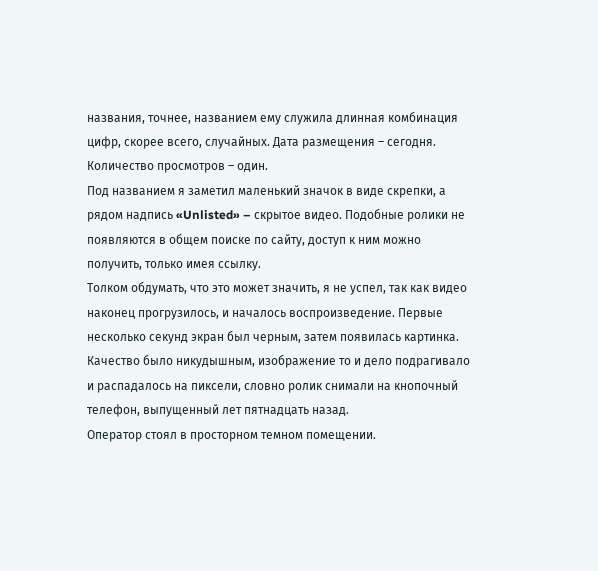названия, точнее, названием ему служила длинная комбинация цифр, скорее всего, случайных. Дата размещения – сегодня. Количество просмотров – один.
Под названием я заметил маленький значок в виде скрепки, а рядом надпись «Unlisted» – скрытое видео. Подобные ролики не появляются в общем поиске по сайту, доступ к ним можно получить, только имея ссылку.
Толком обдумать, что это может значить, я не успел, так как видео наконец прогрузилось, и началось воспроизведение. Первые несколько секунд экран был черным, затем появилась картинка. Качество было никудышным, изображение то и дело подрагивало и распадалось на пиксели, словно ролик снимали на кнопочный телефон, выпущенный лет пятнадцать назад.
Оператор стоял в просторном темном помещении.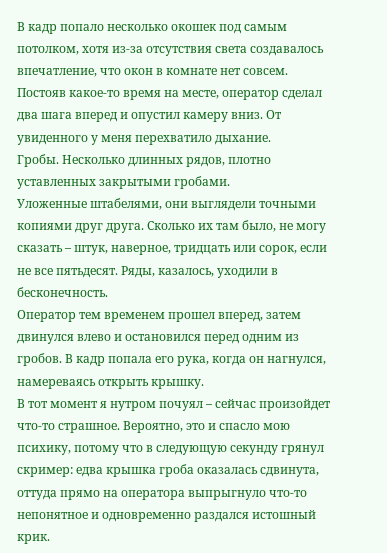В кадр попало несколько окошек под самым потолком, хотя из-за отсутствия света создавалось впечатление, что окон в комнате нет совсем.
Постояв какое-то время на месте, оператор сделал два шага вперед и опустил камеру вниз. От увиденного у меня перехватило дыхание.
Гробы. Несколько длинных рядов, плотно уставленных закрытыми гробами.
Уложенные штабелями, они выглядели точными копиями друг друга. Сколько их там было, не могу сказать – штук, наверное, тридцать или сорок, если не все пятьдесят. Ряды, казалось, уходили в бесконечность.
Оператор тем временем прошел вперед, затем двинулся влево и остановился перед одним из гробов. В кадр попала его рука, когда он нагнулся, намереваясь открыть крышку.
В тот момент я нутром почуял – сейчас произойдет что-то страшное. Вероятно, это и спасло мою психику, потому что в следующую секунду грянул скример: едва крышка гроба оказалась сдвинута, оттуда прямо на оператора выпрыгнуло что-то непонятное и одновременно раздался истошный крик.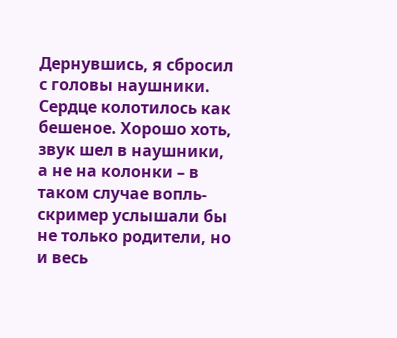Дернувшись, я сбросил с головы наушники. Сердце колотилось как бешеное. Хорошо хоть, звук шел в наушники, а не на колонки – в таком случае вопль-скример услышали бы не только родители, но и весь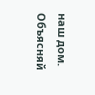наш дом. Объясняй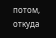потом, откуда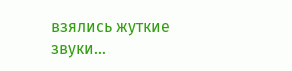взялись жуткие звуки…